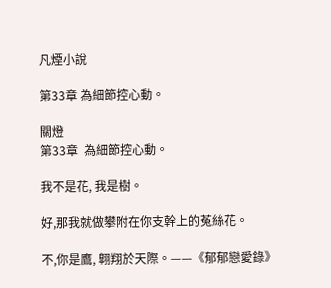凡煙小說

第33章 為細節控心動。

關燈
第33章  為細節控心動。

我不是花, 我是樹。

好,那我就做攀附在你支幹上的菟絲花。

不,你是鷹, 翺翔於天際。——《郁郁戀愛錄》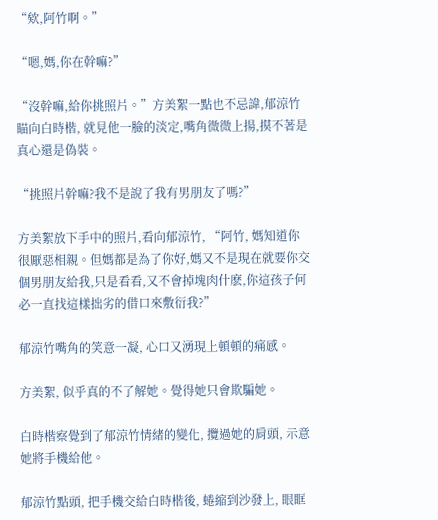“欸,阿竹啊。”

“嗯,媽,你在幹嘛?”

“沒幹嘛,給你挑照片。”方美絮一點也不忌諱,郁涼竹瞄向白時楷, 就見他一臉的淡定,嘴角微微上揚,摸不著是真心還是偽裝。

“挑照片幹嘛?我不是說了我有男朋友了嗎?”

方美絮放下手中的照片,看向郁涼竹, “阿竹, 媽知道你很厭惡相親。但媽都是為了你好,媽又不是現在就要你交個男朋友給我,只是看看,又不會掉塊肉什麽,你這孩子何必一直找這樣拙劣的借口來敷衍我?”

郁涼竹嘴角的笑意一凝, 心口又湧現上頓頓的痛感。

方美絮, 似乎真的不了解她。覺得她只會欺騙她。

白時楷察覺到了郁涼竹情緒的變化, 攬過她的肩頭, 示意她將手機給他。

郁涼竹點頭, 把手機交給白時楷後, 蜷縮到沙發上, 眼眶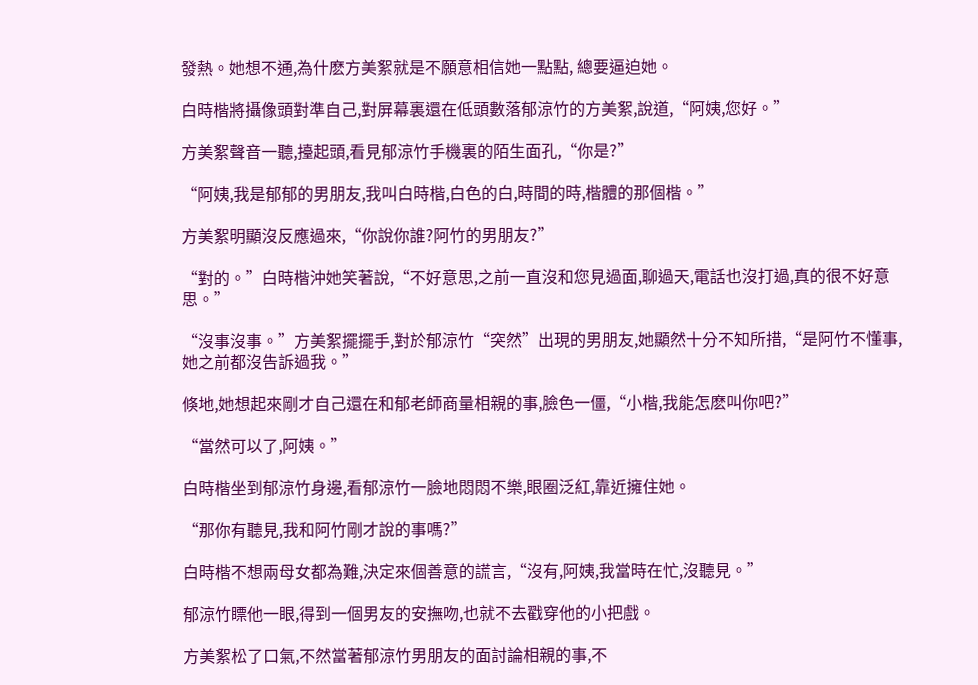發熱。她想不通,為什麽方美絮就是不願意相信她一點點, 總要逼迫她。

白時楷將攝像頭對準自己,對屏幕裏還在低頭數落郁涼竹的方美絮,說道,“阿姨,您好。”

方美絮聲音一聽,擡起頭,看見郁涼竹手機裏的陌生面孔,“你是?”

“阿姨,我是郁郁的男朋友,我叫白時楷,白色的白,時間的時,楷體的那個楷。”

方美絮明顯沒反應過來,“你說你誰?阿竹的男朋友?”

“對的。”白時楷沖她笑著說,“不好意思,之前一直沒和您見過面,聊過天,電話也沒打過,真的很不好意思。”

“沒事沒事。”方美絮擺擺手,對於郁涼竹“突然”出現的男朋友,她顯然十分不知所措,“是阿竹不懂事,她之前都沒告訴過我。”

倏地,她想起來剛才自己還在和郁老師商量相親的事,臉色一僵,“小楷,我能怎麽叫你吧?”

“當然可以了,阿姨。”

白時楷坐到郁涼竹身邊,看郁涼竹一臉地悶悶不樂,眼圈泛紅,靠近擁住她。

“那你有聽見,我和阿竹剛才說的事嗎?”

白時楷不想兩母女都為難,決定來個善意的謊言,“沒有,阿姨,我當時在忙,沒聽見。”

郁涼竹瞟他一眼,得到一個男友的安撫吻,也就不去戳穿他的小把戲。

方美絮松了口氣,不然當著郁涼竹男朋友的面討論相親的事,不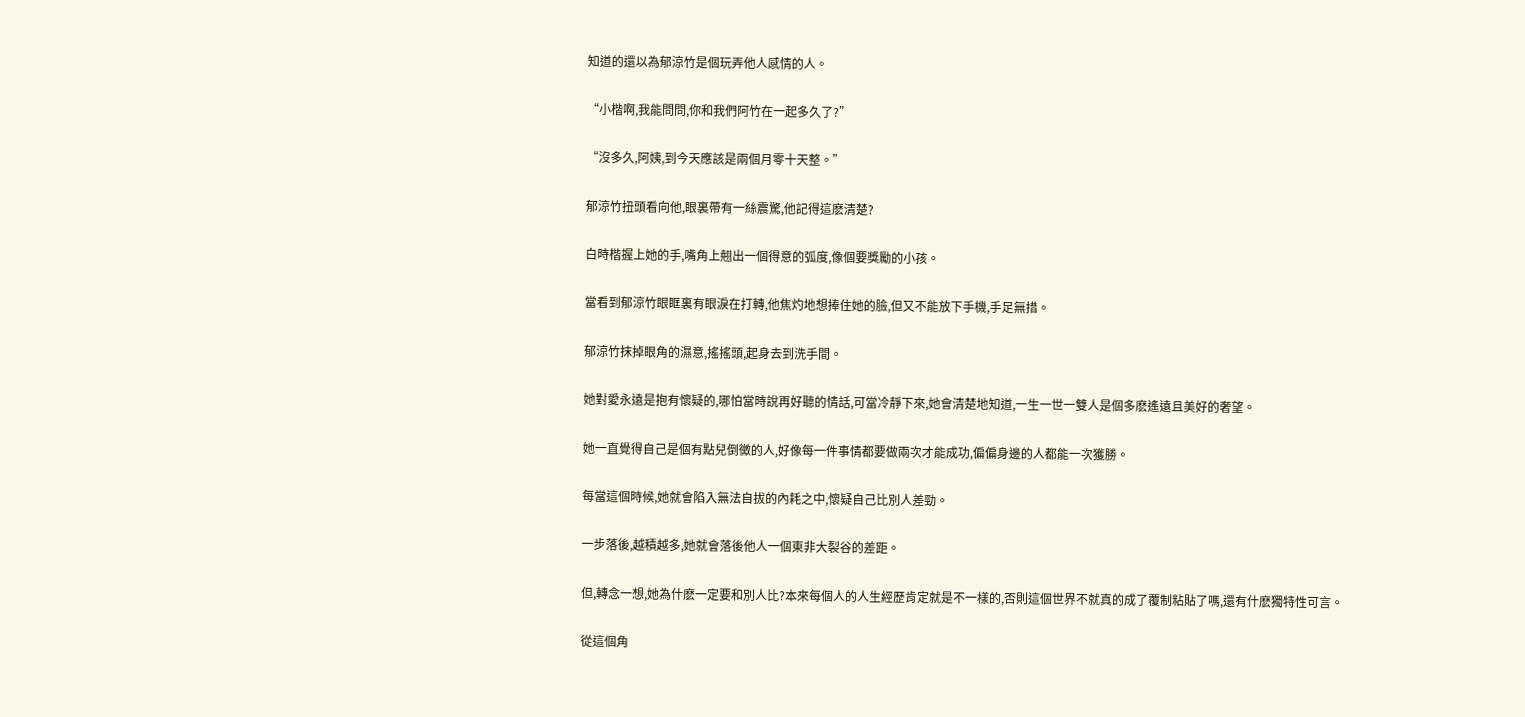知道的還以為郁涼竹是個玩弄他人感情的人。

“小楷啊,我能問問,你和我們阿竹在一起多久了?”

“沒多久,阿姨,到今天應該是兩個月零十天整。”

郁涼竹扭頭看向他,眼裏帶有一絲震驚,他記得這麽清楚?

白時楷握上她的手,嘴角上翹出一個得意的弧度,像個要獎勵的小孩。

當看到郁涼竹眼眶裏有眼淚在打轉,他焦灼地想捧住她的臉,但又不能放下手機,手足無措。

郁涼竹抹掉眼角的濕意,搖搖頭,起身去到洗手間。

她對愛永遠是抱有懷疑的,哪怕當時說再好聽的情話,可當冷靜下來,她會清楚地知道,一生一世一雙人是個多麽遙遠且美好的奢望。

她一直覺得自己是個有點兒倒黴的人,好像每一件事情都要做兩次才能成功,偏偏身邊的人都能一次獲勝。

每當這個時候,她就會陷入無法自拔的內耗之中,懷疑自己比別人差勁。

一步落後,越積越多,她就會落後他人一個東非大裂谷的差距。

但,轉念一想,她為什麽一定要和別人比?本來每個人的人生經歷肯定就是不一樣的,否則這個世界不就真的成了覆制粘貼了嗎,還有什麽獨特性可言。

從這個角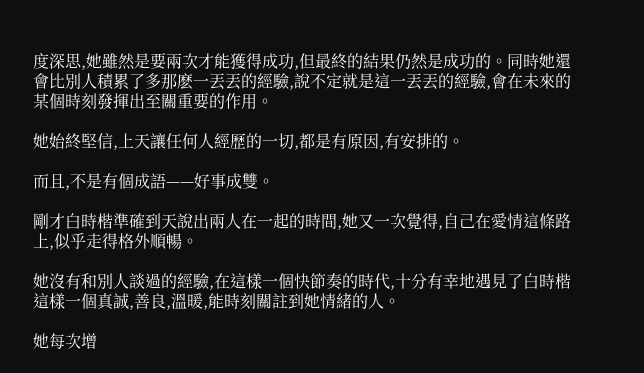度深思,她雖然是要兩次才能獲得成功,但最終的結果仍然是成功的。同時她還會比別人積累了多那麽一丟丟的經驗,說不定就是這一丟丟的經驗,會在未來的某個時刻發揮出至關重要的作用。

她始終堅信,上天讓任何人經歷的一切,都是有原因,有安排的。

而且,不是有個成語——好事成雙。

剛才白時楷準確到天說出兩人在一起的時間,她又一次覺得,自己在愛情這條路上,似乎走得格外順暢。

她沒有和別人談過的經驗,在這樣一個快節奏的時代,十分有幸地遇見了白時楷這樣一個真誠,善良,溫暖,能時刻關註到她情緒的人。

她每次增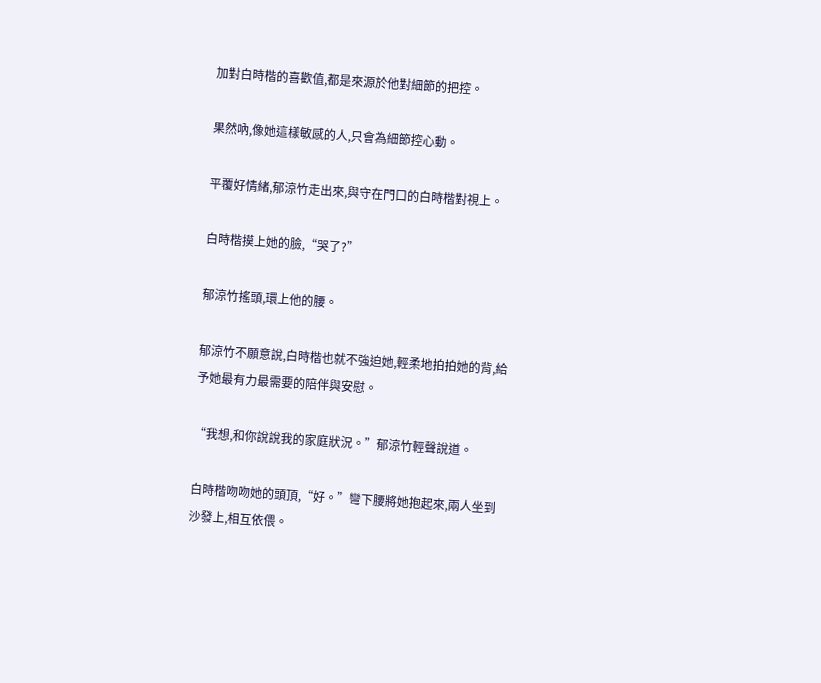加對白時楷的喜歡值,都是來源於他對細節的把控。

果然吶,像她這樣敏感的人,只會為細節控心動。

平覆好情緒,郁涼竹走出來,與守在門口的白時楷對視上。

白時楷摸上她的臉,“哭了?”

郁涼竹搖頭,環上他的腰。

郁涼竹不願意說,白時楷也就不強迫她,輕柔地拍拍她的背,給予她最有力最需要的陪伴與安慰。

“我想,和你說說我的家庭狀況。”郁涼竹輕聲說道。

白時楷吻吻她的頭頂,“好。”彎下腰將她抱起來,兩人坐到沙發上,相互依偎。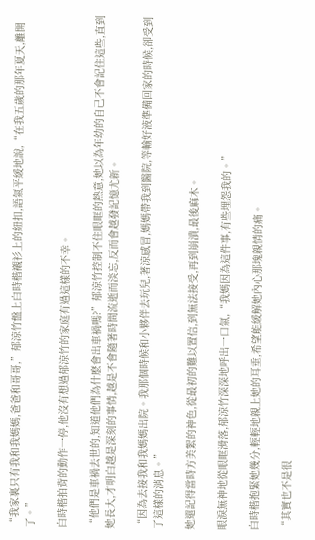“我家裏只有我和我媽媽,爸爸和哥哥,”郁涼竹盤上白時楷襯衫上的紐扣,語氣平緩地說,“在我五歲的那年夏天,離開了。”

白時楷拍背的動作一停,他沒有想過郁涼竹的家庭有過這樣的不幸。

“他們是車禍去世的,知道他們為什麽會出車禍嗎?”郁涼竹控制不住眼眶的熱意,她以為年幼的自己不會記住這些,直到她長大,才明白越是深刻的事情,越是不會隨著時間流逝而淡忘,反而會越發記憶尤新。

“因為去接我和我媽媽出院。我那個時候和小夥伴去玩兒,著涼感冒,媽媽帶我到醫院,等輸好液準備回家的時候,卻受到了這樣的消息。”

她還記得當時方美絮的神色,從最初的難以置信,到無法接受,再到崩潰,最後麻木。

眼淚無神地從眼眶滑落,郁涼竹深深地呼出一口氣,“我媽因為這件事,有些埋怨我的。”

白時楷抱緊她幾分,輕輕地親上她的耳垂,希望能緩解她內心那塊親情的痛。

“其實也不是很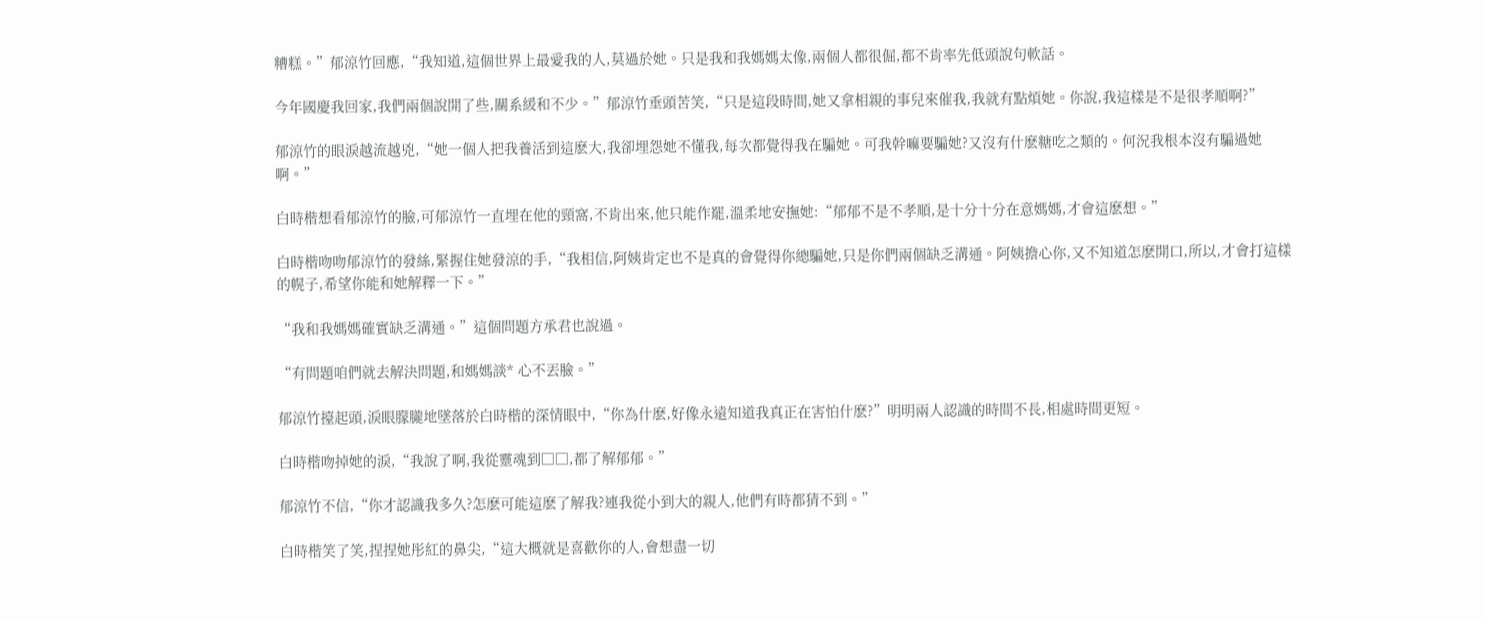糟糕。”郁涼竹回應,“我知道,這個世界上最愛我的人,莫過於她。只是我和我媽媽太像,兩個人都很倔,都不肯率先低頭說句軟話。

今年國慶我回家,我們兩個說開了些,關系緩和不少。”郁涼竹垂頭苦笑,“只是這段時間,她又拿相親的事兒來催我,我就有點煩她。你說,我這樣是不是很孝順啊?”

郁涼竹的眼淚越流越兇,“她一個人把我養活到這麽大,我卻埋怨她不懂我,每次都覺得我在騙她。可我幹嘛要騙她?又沒有什麽糖吃之類的。何況我根本沒有騙過她啊。”

白時楷想看郁涼竹的臉,可郁涼竹一直埋在他的頸窩,不肯出來,他只能作罷,溫柔地安撫她:“郁郁不是不孝順,是十分十分在意媽媽,才會這麽想。”

白時楷吻吻郁涼竹的發絲,緊握住她發涼的手,“我相信,阿姨肯定也不是真的會覺得你總騙她,只是你們兩個缺乏溝通。阿姨擔心你,又不知道怎麽開口,所以,才會打這樣的幌子,希望你能和她解釋一下。”

“我和我媽媽確實缺乏溝通。”這個問題方承君也說過。

“有問題咱們就去解決問題,和媽媽談* 心不丟臉。”

郁涼竹擡起頭,淚眼朦朧地墜落於白時楷的深情眼中,“你為什麽,好像永遠知道我真正在害怕什麽?”明明兩人認識的時間不長,相處時間更短。

白時楷吻掉她的淚,“我說了啊,我從靈魂到□□,都了解郁郁。”

郁涼竹不信,“你才認識我多久?怎麽可能這麽了解我?連我從小到大的親人,他們有時都猜不到。”

白時楷笑了笑,捏捏她彤紅的鼻尖,“這大概就是喜歡你的人,會想盡一切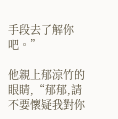手段去了解你吧。”

他親上郁涼竹的眼睛,“郁郁,請不要懷疑我對你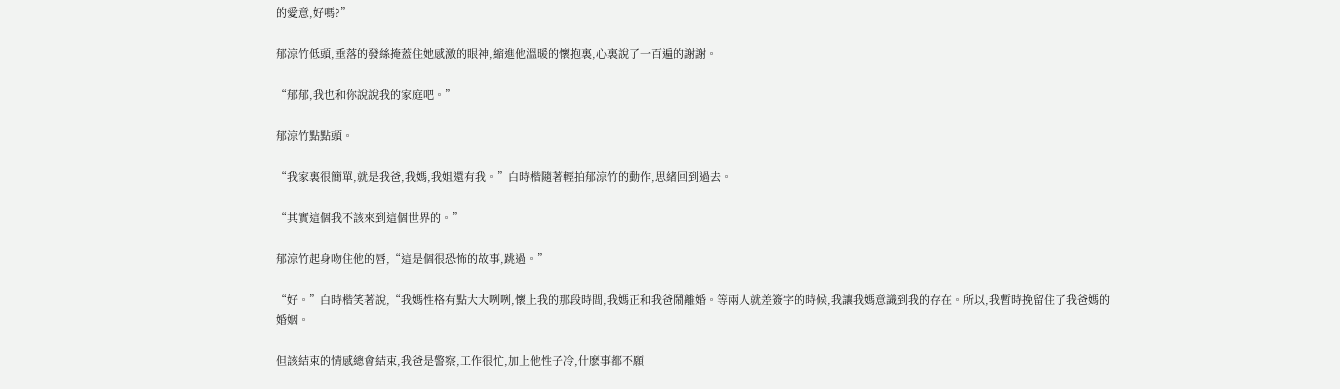的愛意,好嗎?”

郁涼竹低頭,垂落的發絲掩蓋住她感激的眼神,縮進他溫暖的懷抱裏,心裏說了一百遍的謝謝。

“郁郁,我也和你說說我的家庭吧。”

郁涼竹點點頭。

“我家裏很簡單,就是我爸,我媽,我姐還有我。”白時楷隨著輕拍郁涼竹的動作,思緒回到過去。

“其實這個我不該來到這個世界的。”

郁涼竹起身吻住他的唇,“這是個很恐怖的故事,跳過。”

“好。”白時楷笑著說,“我媽性格有點大大咧咧,懷上我的那段時間,我媽正和我爸鬧離婚。等兩人就差簽字的時候,我讓我媽意識到我的存在。所以,我暫時挽留住了我爸媽的婚姻。

但該結束的情感總會結束,我爸是警察,工作很忙,加上他性子冷,什麽事都不願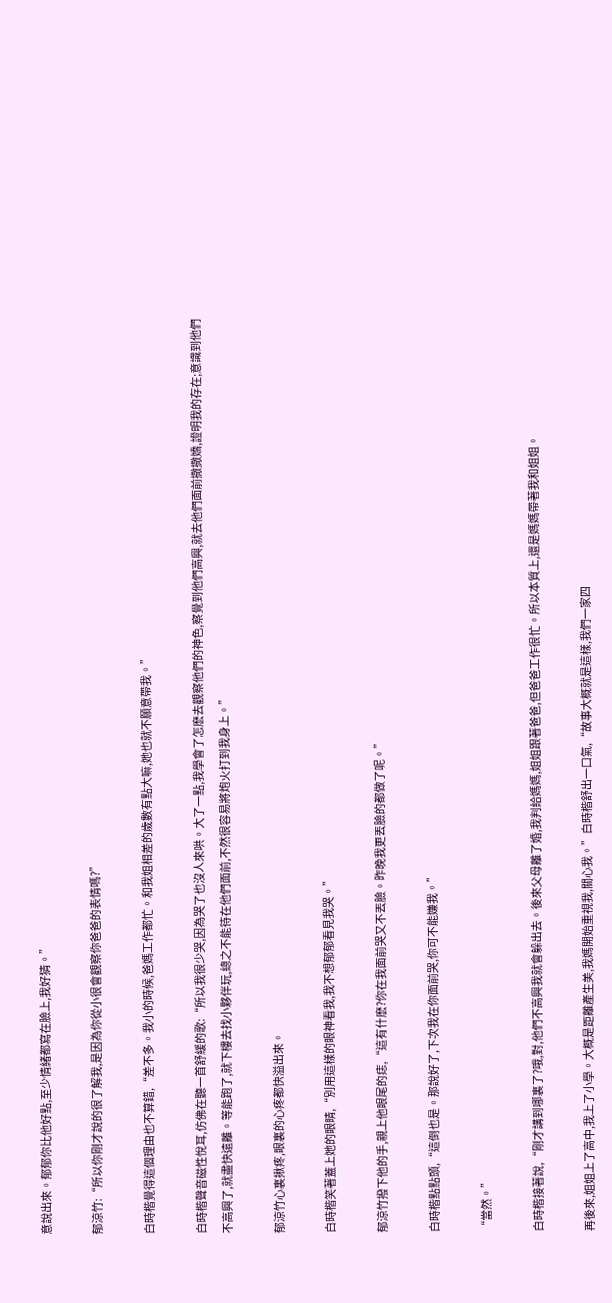意說出來。郁郁你比他好點,至少情緒都寫在臉上,我好猜。”

郁涼竹:“所以你剛才說的很了解我,是因為你從小很會觀察你爸爸的表情嗎?”

白時楷覺得這個理由也不算錯,“差不多。我小的時候,爸媽工作都忙。和我姐相差的歲數有點大嘛,她也就不願意帶我。”

白時楷聲音磁性悅耳,仿佛在聽一首舒緩的歌:“所以我很少哭,因為哭了也沒人來哄。大了一點,我學會了怎麽去觀察他們的神色,察覺到他們高興,就去他們面前撒撒嬌,證明我的存在;意識到他們不高興了,就盡快遠離。等能跑了,就下樓去找小夥伴玩,總之不能待在他們面前,不然很容易將炮火打到我身上。”

郁涼竹心裏揪疼,眼裏的心疼都快溢出來。

白時楷笑著蓋上她的眼睛,“別用這樣的眼神看我,我不想郁郁看見我哭。”

郁涼竹撥下他的手,親上他眼尾的痣,“這有什麽?你在我面前哭又不丟臉。昨晚我更丟臉的都做了呢。”

白時楷點點頭,“這倒也是。那說好了,下次我在你面前哭,你可不能嫌我。”

“當然。”

白時楷接著說,“剛才講到哪裏了?哦,對,他們不高興我就會躲出去。後來父母離了婚,我判給媽媽,姐姐跟著爸爸,但爸爸工作很忙。所以本質上,還是媽媽帶著我和姐姐。

再後來,姐姐上了高中,我上了小學。大概是距離產生美,我媽開始重視我,關心我。”白時楷舒出一口氣,“故事大概就是這樣,我們一家四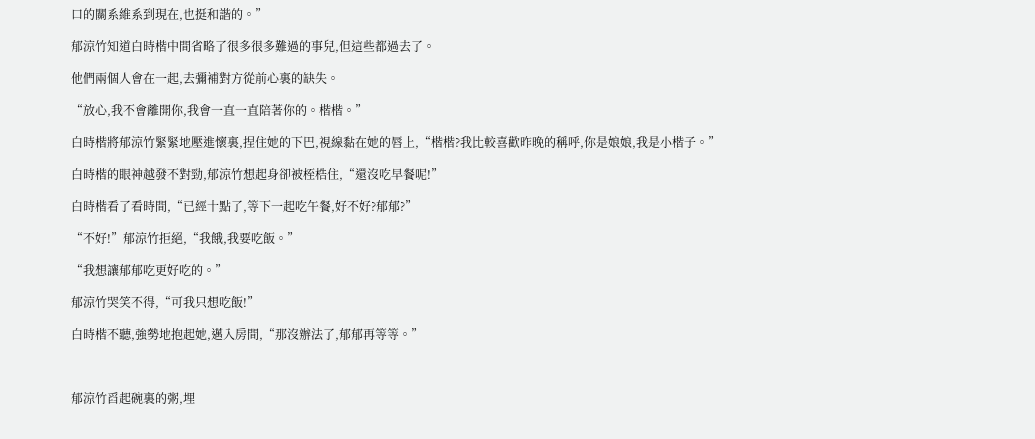口的關系維系到現在,也挺和諧的。”

郁涼竹知道白時楷中間省略了很多很多難過的事兒,但這些都過去了。

他們兩個人會在一起,去彌補對方從前心裏的缺失。

“放心,我不會離開你,我會一直一直陪著你的。楷楷。”

白時楷將郁涼竹緊緊地壓進懷裏,捏住她的下巴,視線黏在她的唇上,“楷楷?我比較喜歡昨晚的稱呼,你是娘娘,我是小楷子。”

白時楷的眼神越發不對勁,郁涼竹想起身卻被桎梏住,“還沒吃早餐呢!”

白時楷看了看時間,“已經十點了,等下一起吃午餐,好不好?郁郁?”

“不好!”郁涼竹拒絕,“我餓,我要吃飯。”

“我想讓郁郁吃更好吃的。”

郁涼竹哭笑不得,“可我只想吃飯!”

白時楷不聽,強勢地抱起她,邁入房間,“那沒辦法了,郁郁再等等。”



郁涼竹舀起碗裏的粥,埋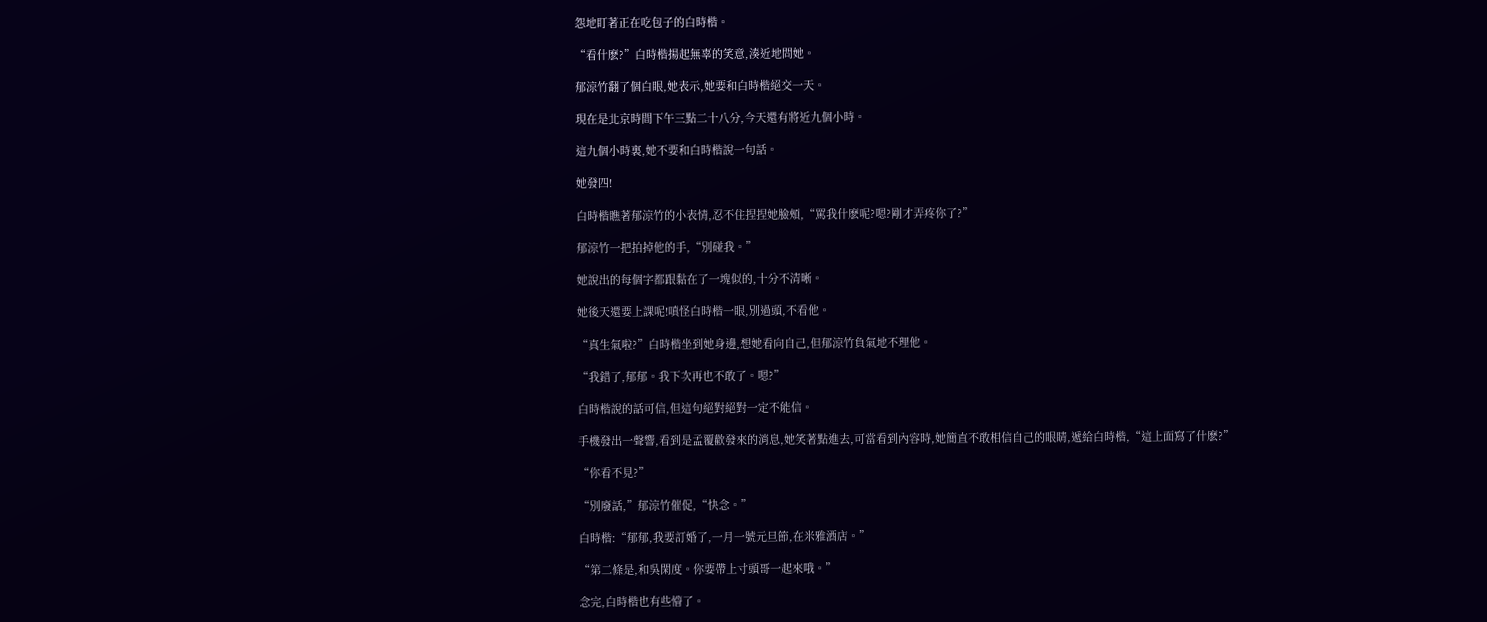怨地盯著正在吃包子的白時楷。

“看什麽?”白時楷揚起無辜的笑意,湊近地問她。

郁涼竹翻了個白眼,她表示,她要和白時楷絕交一天。

現在是北京時間下午三點二十八分,今天還有將近九個小時。

這九個小時裏,她不要和白時楷說一句話。

她發四!

白時楷瞧著郁涼竹的小表情,忍不住捏捏她臉頰,“罵我什麽呢?嗯?剛才弄疼你了?”

郁涼竹一把拍掉他的手,“別碰我。”

她說出的每個字都跟黏在了一塊似的,十分不清晰。

她後天還要上課呢!嗔怪白時楷一眼,別過頭,不看他。

“真生氣啦?”白時楷坐到她身邊,想她看向自己,但郁涼竹負氣地不理他。

“我錯了,郁郁。我下次再也不敢了。嗯?”

白時楷說的話可信,但這句絕對絕對一定不能信。

手機發出一聲響,看到是孟覆歡發來的消息,她笑著點進去,可當看到內容時,她簡直不敢相信自己的眼睛,遞給白時楷,“這上面寫了什麽?”

“你看不見?”

“別廢話,”郁涼竹催促,“快念。”

白時楷:“郁郁,我要訂婚了,一月一號元旦節,在米雅酒店。”

“第二條是,和吳閑度。你要帶上寸頭哥一起來哦。”

念完,白時楷也有些懵了。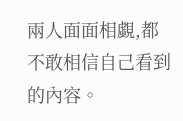兩人面面相覷,都不敢相信自己看到的內容。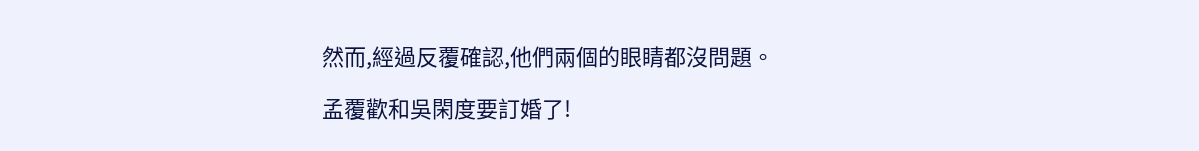然而,經過反覆確認,他們兩個的眼睛都沒問題。

孟覆歡和吳閑度要訂婚了!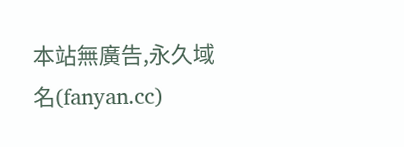本站無廣告,永久域名(fanyan.cc)